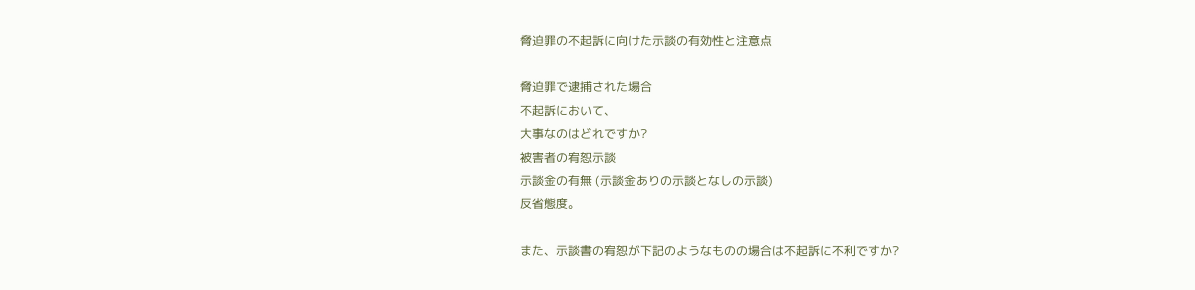脅迫罪の不起訴に向けた示談の有効性と注意点

脅迫罪で逮捕された場合
不起訴において、
大事なのはどれですか?
被害者の宥恕示談
示談金の有無 (示談金ありの示談となしの示談)
反省態度。

また、示談書の宥恕が下記のようなものの場合は不起訴に不利ですか?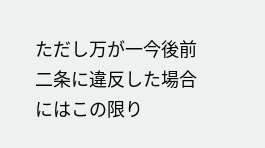ただし万が一今後前二条に違反した場合にはこの限り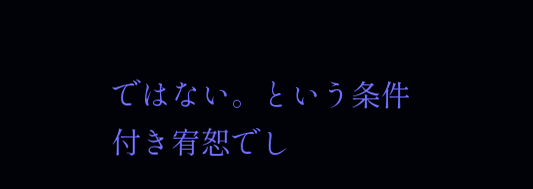ではない。という条件付き宥恕でし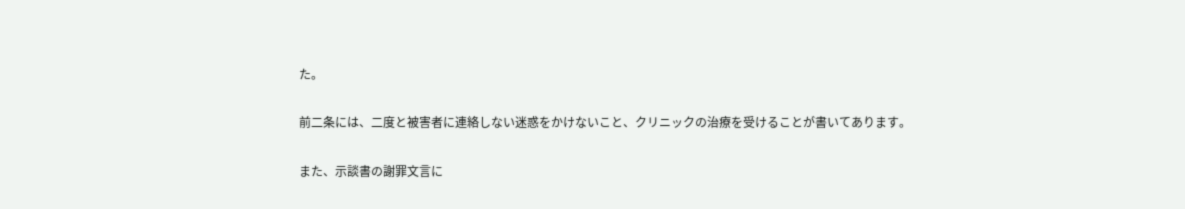た。

前二条には、二度と被害者に連絡しない迷惑をかけないこと、クリニックの治療を受けることが書いてあります。

また、示談書の謝罪文言に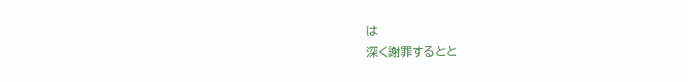は
深く謝罪するとと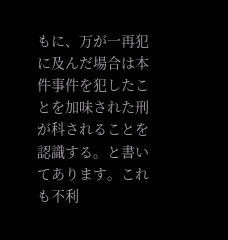もに、万が一再犯に及んだ場合は本件事件を犯したことを加味された刑が科されることを認識する。と書いてあります。これも不利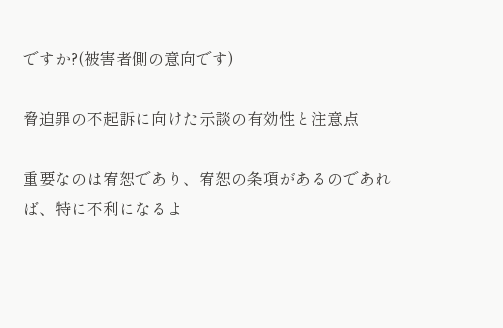ですか?(被害者側の意向です)

脅迫罪の不起訴に向けた示談の有効性と注意点

重要なのは宥恕であり、宥恕の条項があるのであれば、特に不利になるよ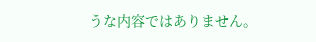うな内容ではありません。